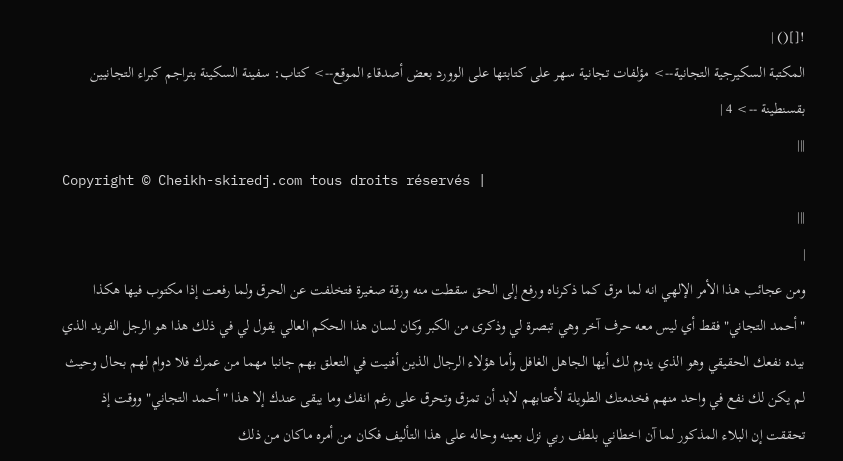![]() |
المكتبة السكيرجية التجانية--> مؤلفات تجانية سهر على كتابتها على الوورد بعض أصدقاء الموقع--> كتاب: سفينة السكينة بتراجم كبراء التجانيين بقسنطينة --> 4 |
|||
Copyright © Cheikh-skiredj.com tous droits réservés |
|||
|
ومن عجائب هذا الأمر الإلهي انه لما مزق كما ذكرناه ورفع إلى الحق سقطت منه ورقة صغيرة فتخلفت عن الحرق ولما رفعت إذا مكتوب فيها هكذا "أحمد التجاني" فقط أي ليس معه حرف آخر وهي تبصرة لي وذكرى من الكبر وكان لسان هذا الحكم العالي يقول لي في ذلك هذا هو الرجل الفريد الذي بيده نفعك الحقيقي وهو الذي يدوم لك أيها الجاهل الغافل وأما هؤلاء الرجال الذين أفنيت في التعلق بهم جانبا مهما من عمرك فلا دوام لهم بحال وحيث لم يكن لك نفع في واحد منهم فخدمتك الطويلة لأعتابهم لابد أن تمزق وتحرق على رغم انفك وما يبقى عندك إلا هذا "أحمد التجاني" ووقت إذ تحققت إن البلاء المذكور لما آن اخطاني بلطف ربي نزل بعينه وحاله على هذا التأليف فكان من أمره ماكان من ذلك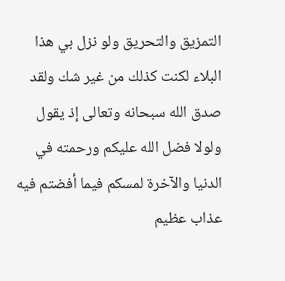التمزيق والتحريق ولو نزل بي هذا البلاء لكنت كذلك من غير شك ولقد صدق الله سبحانه وتعالى إذ يقول ولولا فضل الله عليكم ورحمته في الدنيا والآخرة لمسكم فيما أفضتم فيه عذاب عظيم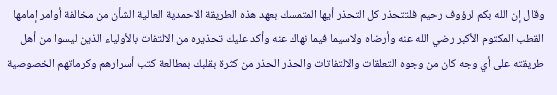وقال إن الله بكم لرؤوف رحيم فلتتحذر كل التحذر أيها المتمسك بعهد هذه الطريقة الاحمدية العالية الشأن من مخالفة أوامر إمامها القطب المكتوم الأكبر رضي الله عنه وأرضاه ولاسيما فيما نهاك عنه وأكد عليك تحذيره من الالتفات بالأولياء الذين ليسوا من أهل طريقته على أي وجه كان من وجوه التعلقات والالتفاتات والحذر الحذر من كثرة بقلبك بمطالعة كتب أسرارهم وكرماتهم الخصوصية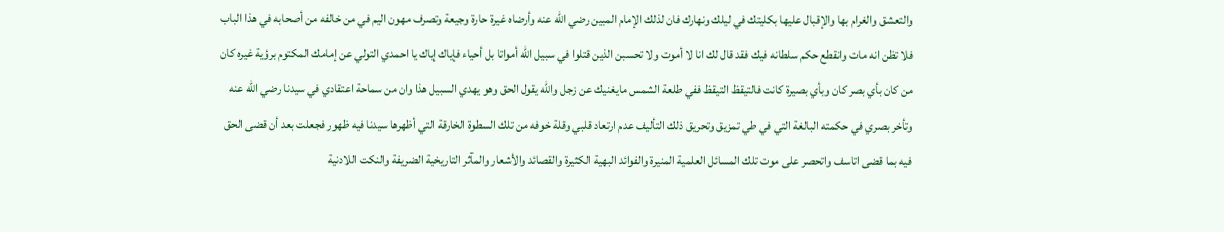والتعشق والغرام بها والإقبال عليها بكليتك في ليلك ونهارك فان لذلك الإمام المبين رضي الله عنه وأرضاه غيرة حارة وجيعة وتصرف مهون اليم في من خالفه من أصحابه في هذا الباب فلا تظن انه مات وانقطع حكم سلطانه فيك فقد قال لك انا لا أموت ولا تحسبن الذين قتلوا في سبيل الله أمواتا بل أحياء فإياك إياك يا احمدي التولي عن إمامك المكتوم برؤية غيره كان من كان بأي بصر كان وبأي بصيرة كانت فالتيقظ التيقظ ففي طلعة الشمس مايغنيك عن زجل والله يقول الحق وهو يهدي السبيل هذا وان من سماحة اعتقادي في سيدنا رضي الله عنه وتأخر بصري في حكمته البالغة التي في طي تمزيق وتحريق ذلك التأليف عدم ارتعاد قلبي وقلة خوفه من تلك السطوة الخارقة التي أظهرها سيدنا فيه ظهور فجعلت بعد أن قضى الحق فيه بما قضى اتاسف واتحصر على موت تلك المسائل العلمية المنيرة والفوائد البهية الكثيرة والقصائد والأشعار والمآثر التاريخية الضريفة والنكت اللادنية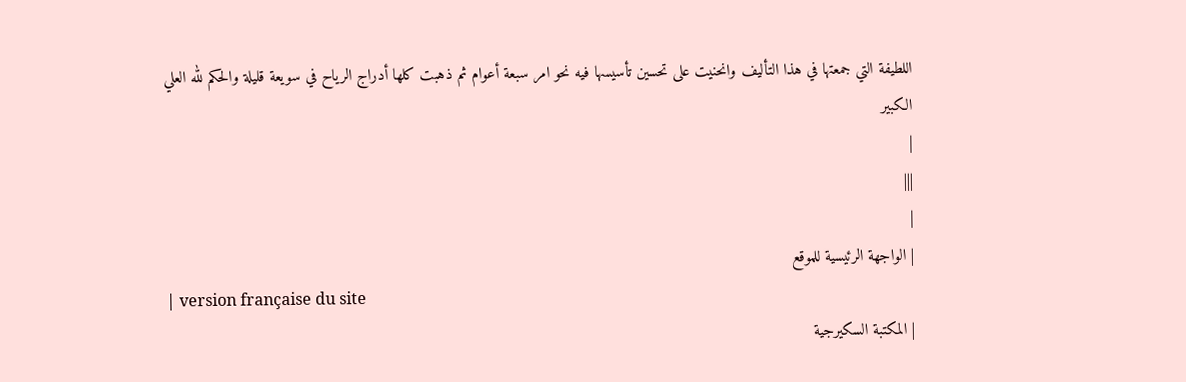اللطيفة التي جمعتها في هذا التأليف وانحنيت على تحسين تأسيسها فيه نحو امر سبعة أعوام ثم ذهبت كلها أدراج الرياح في سويعة قليلة والحكم لله العلي الكبير
|
|||
|
| الواجهة الرئيسية للموقع
| version française du site
| المكتبة السكيرجية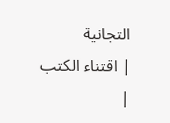التجانية
| اقتناء الكتب
|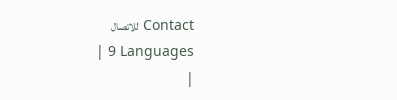Contact للاتصال
| 9 Languages
|